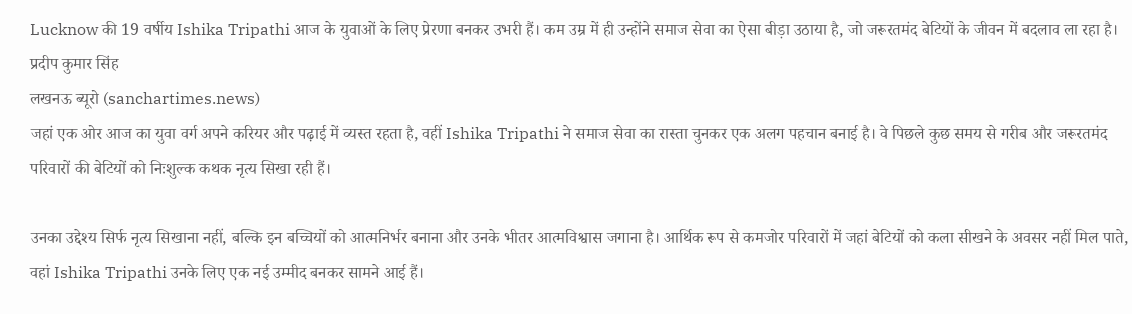Lucknow की 19 वर्षीय Ishika Tripathi आज के युवाओं के लिए प्रेरणा बनकर उभरी हैं। कम उम्र में ही उन्होंने समाज सेवा का ऐसा बीड़ा उठाया है, जो जरूरतमंद बेटियों के जीवन में बदलाव ला रहा है।
प्रदीप कुमार सिंह
लखनऊ ब्यूरो (sanchartimes.news)
जहां एक ओर आज का युवा वर्ग अपने करियर और पढ़ाई में व्यस्त रहता है, वहीं Ishika Tripathi ने समाज सेवा का रास्ता चुनकर एक अलग पहचान बनाई है। वे पिछले कुछ समय से गरीब और जरूरतमंद परिवारों की बेटियों को निःशुल्क कथक नृत्य सिखा रही हैं।

उनका उद्देश्य सिर्फ नृत्य सिखाना नहीं, बल्कि इन बच्चियों को आत्मनिर्भर बनाना और उनके भीतर आत्मविश्वास जगाना है। आर्थिक रूप से कमजोर परिवारों में जहां बेटियों को कला सीखने के अवसर नहीं मिल पाते, वहां Ishika Tripathi उनके लिए एक नई उम्मीद बनकर सामने आई हैं।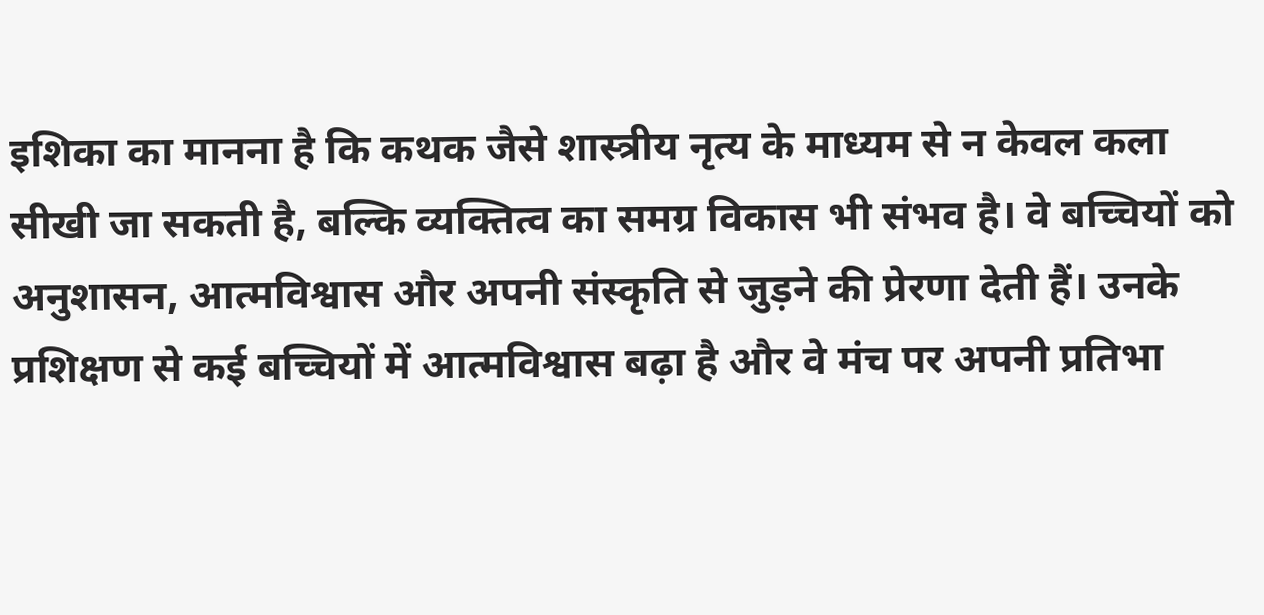इशिका का मानना है कि कथक जैसे शास्त्रीय नृत्य के माध्यम से न केवल कला सीखी जा सकती है, बल्कि व्यक्तित्व का समग्र विकास भी संभव है। वे बच्चियों को अनुशासन, आत्मविश्वास और अपनी संस्कृति से जुड़ने की प्रेरणा देती हैं। उनके प्रशिक्षण से कई बच्चियों में आत्मविश्वास बढ़ा है और वे मंच पर अपनी प्रतिभा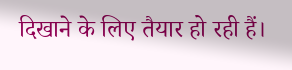दिखाने के लिए तैयार हो रही हैं।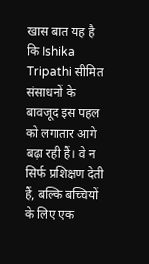खास बात यह है कि Ishika Tripathi सीमित संसाधनों के बावजूद इस पहल को लगातार आगे बढ़ा रही हैं। वे न सिर्फ प्रशिक्षण देती हैं, बल्कि बच्चियों के लिए एक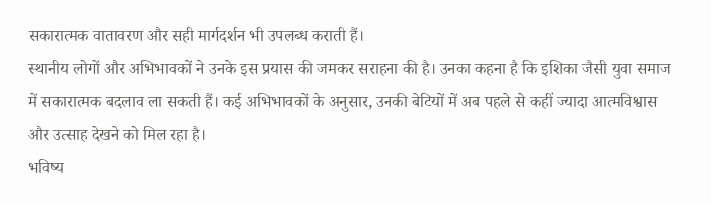सकारात्मक वातावरण और सही मार्गदर्शन भी उपलब्ध कराती हैं।
स्थानीय लोगों और अभिभावकों ने उनके इस प्रयास की जमकर सराहना की है। उनका कहना है कि इशिका जैसी युवा समाज में सकारात्मक बदलाव ला सकती हैं। कई अभिभावकों के अनुसार, उनकी बेटियों में अब पहले से कहीं ज्यादा आत्मविश्वास और उत्साह देखने को मिल रहा है।
भविष्य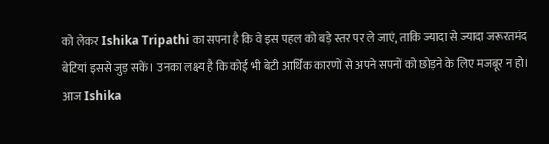को लेकर Ishika Tripathi का सपना है कि वे इस पहल को बड़े स्तर पर ले जाएं, ताकि ज्यादा से ज्यादा जरूरतमंद बेटियां इससे जुड़ सकें। उनका लक्ष्य है कि कोई भी बेटी आर्थिक कारणों से अपने सपनों को छोड़ने के लिए मजबूर न हो।
आज Ishika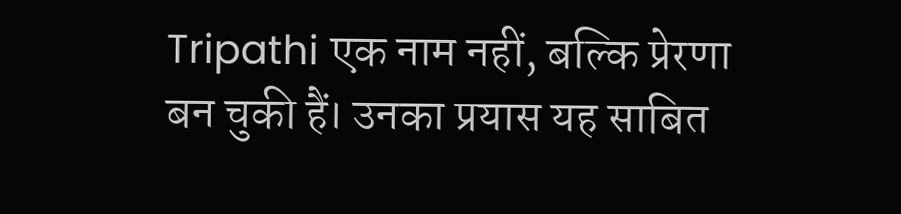Tripathi एक नाम नहीं, बल्कि प्रेरणा बन चुकी हैं। उनका प्रयास यह साबित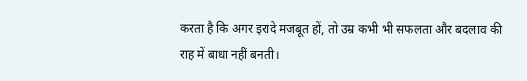करता है कि अगर इरादे मजबूत हों, तो उम्र कभी भी सफलता और बदलाव की राह में बाधा नहीं बनती।